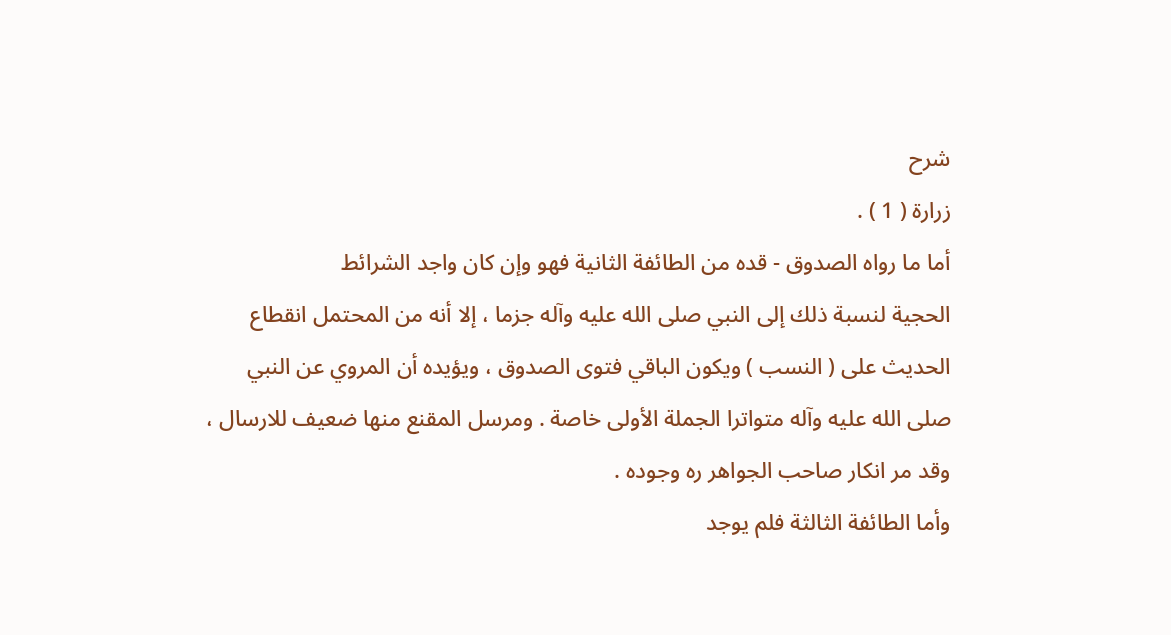شرح
زرارة ( 1 ) .
أما ما رواه الصدوق - قده من الطائفة الثانية فهو وإن كان واجد الشرائط
الحجية لنسبة ذلك إلى النبي صلى الله عليه وآله جزما ، إلا أنه من المحتمل انقطاع
الحديث على ( النسب ) ويكون الباقي فتوى الصدوق ، ويؤيده أن المروي عن النبي
صلى الله عليه وآله متواترا الجملة الأولى خاصة . ومرسل المقنع منها ضعيف للارسال ،
وقد مر انكار صاحب الجواهر ره وجوده .
وأما الطائفة الثالثة فلم يوجد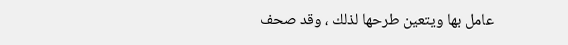عامل بها ويتعين طرحها لذلك ، وقد صحف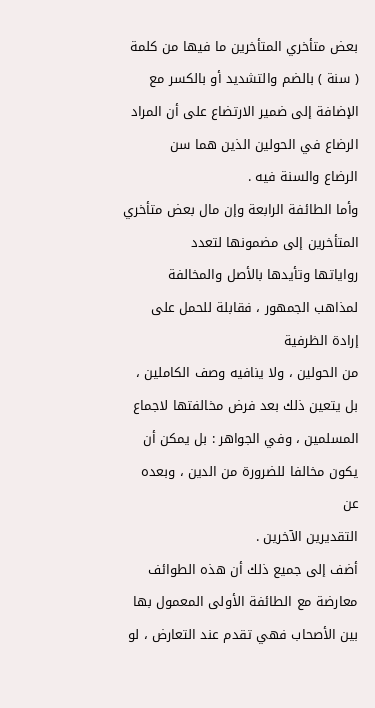بعض متأخري المتأخرين ما فيها من كلمة ( سنة ) بالضم والتشديد أو بالكسر مع
الإضافة إلى ضمير الارتضاع على أن المراد الرضاع في الحولين الذين هما سن
الرضاع والسنة فيه .
وأما الطائفة الرابعة وإن مال بعض متأخري المتأخرين إلى مضمونها لتعدد
رواياتها وتأيدها بالأصل والمخالفة لمذاهب الجمهور ، فقابلة للحمل على إرادة الظرفية
من الحولين ، ولا ينافيه وصف الكاملين ، بل يتعين ذلك بعد فرض مخالفتها لاجماع
المسلمين ، وفي الجواهر : بل يمكن أن يكون مخالفا للضرورة من الدين ، وبعده عن
التقديرين الآخرين .
أضف إلى جميع ذلك أن هذه الطوائف معارضة مع الطائفة الأولى المعمول بها
بين الأصحاب فهي تقدم عند التعارض ، لو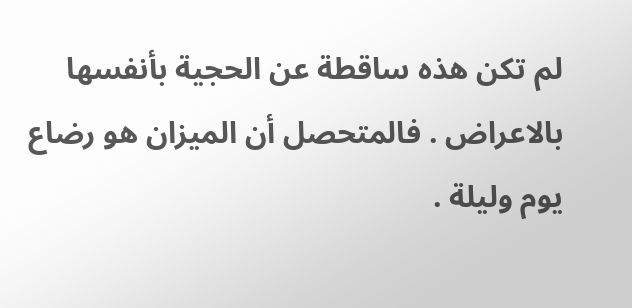لم تكن هذه ساقطة عن الحجية بأنفسها
بالاعراض . فالمتحصل أن الميزان هو رضاع يوم وليلة .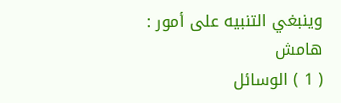وينبغي التنبيه على أمور :
هامش
( 1 ) الوسائل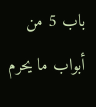باب 5 من أبواب ما يحرم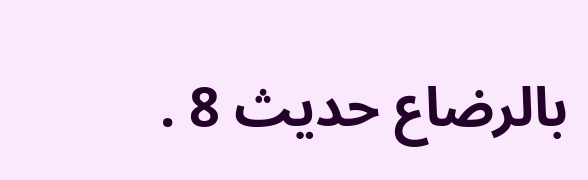بالرضاع حديث 8 .